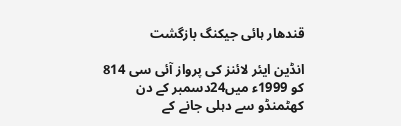قندھار ہائی جیکنگ بازگشت

انڈین ایئر لائنز کی پرواز آئی سی 814 کو 1999ء میں24دسمبر کے دن کھٹمنڈو سے دہلی جانے کے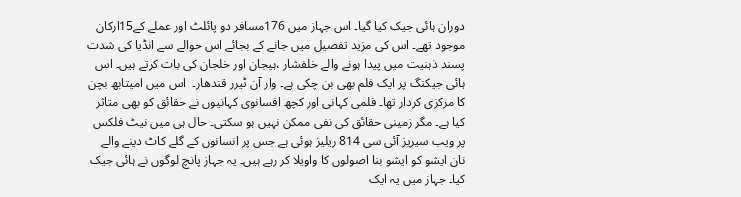دوران ہائی جیک کیا گیا۔ اس جہاز میں 176مسافر دو پائلٹ اور عملے کے15ارکان موجود تھے۔ اس کی مزید تفصیل میں جانے کے بجائے اس حوالے سے انڈیا کی شدت پسند ذہنیت میں پیدا ہونے والے خلفشار ،ہیجان اور خلجان کی بات کرتے ہیں۔ اس ہائی جیکنگ پر ایک فلم بھی بن چکی ہے۔ وار آن ٹیرر قندھار۔  اس میں امیتابھ بچن کا مرکزی کردار تھا۔ فلمی کہانی اور کچھ افسانوی کہانیوں نے حقائق کو بھی متاثر کیا ہے۔ مگر زمینی حقائق کی نفی ممکن نہیں ہو سکتی۔ حال ہی میں نیٹ فلکس پر ویب سیریز آئی سی 814 ریلیز ہوئی ہے جس پر انسانوں کے گلے کاٹ دینے والے نان ایشو کو ایشو بنا اصولوں کا واویلا کر رہے ہیں۔ یہ جہاز پانچ لوگوں نے ہائی جیک کیا۔ جہاز میں یہ ایک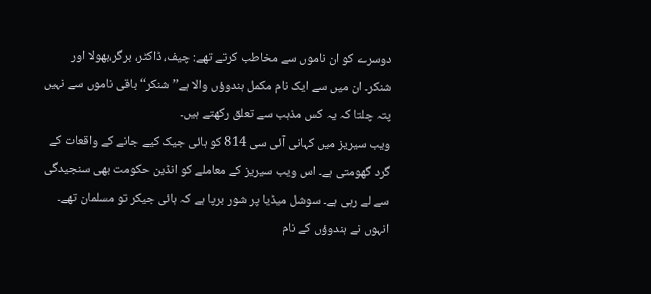دوسرے کو ان ناموں سے مخاطب کرتے تھے: چیف، ڈاکٹر، برگر،بھولا اور شنکر۔ ان میں سے ایک نام مکمل ہندوؤں والا ہے’’شنکر‘‘ باقی ناموں سے نہیں پتہ چلتا کہ یہ کس مذہب سے تعلق رکھتے ہیں۔
ویب سیریز میں کہانی آئی سی 814 کو ہائی جیک کیے جانے کے واقعات کے گرد گھومتی ہے۔ اس ویب سیریز کے معاملے کو انڈین حکومت بھی سنجیدگی سے لے رہی ہے۔ سوشل میڈیا پر شور برپا ہے کہ ہائی جیکر تو مسلمان تھے۔ انہوں نے ہندوؤں کے نام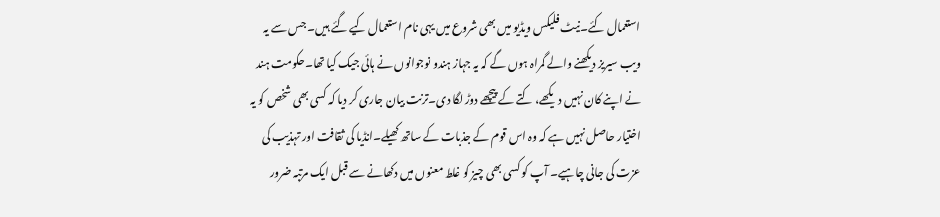استعمال کئے۔نیٹ فلیکس ویڈیو میں بھی شروع میں یہی نام استعمال کیے گئے ہیں۔ جس سے یہ ویب سیریز دیکھنے والے گمراہ ہوں گے کہ یہ جہاز ہندو نوجوانوں نے ہائی جیک کیا تھا۔حکومت ہند نے اپنے کان نہیں دیکھے، کتے کے پیچھے دوڑ لگا دی۔ترنت بیان جاری کر دیا کہ کسی بھی شخص کو یہ اختیار حاصل نہیں ہے کہ وہ اس قوم کے جذبات کے ساتھ کھیلے۔انڈیا کی ثقافت اور تہذیب کی عزت کی جانی چاہیے۔ آپ کو کسی بھی چیز کو غلط معنوں میں دکھانے سے قبل ایک مرتبہ ضرور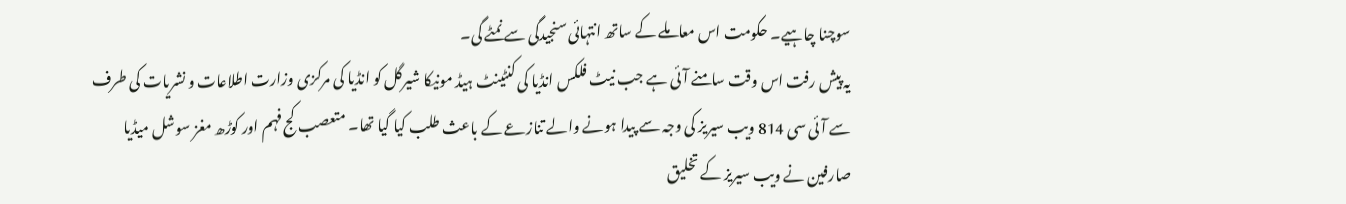سوچنا چاہیے۔ حکومت اس معاملے کے ساتھ انتہائی سنجیدگی سے نمٹے گی۔
یہ پیش رفت اس وقت سامنے آئی ہے جب نیٹ فلکس انڈیا کی کنٹینٹ ہیڈ مونیکا شیرگل کو انڈیا کی مرکزی وزارت اطلاعات و نشریات کی طرف سے آئی سی 814 ویب سیریز کی وجہ سے پیدا ہونے والے تنازعے کے باعث طلب کیا گیا تھا۔ متعصب کج فہم اور کوڑھ مغز سوشل میڈیا صارفین نے ویب سیریز کے تخلیق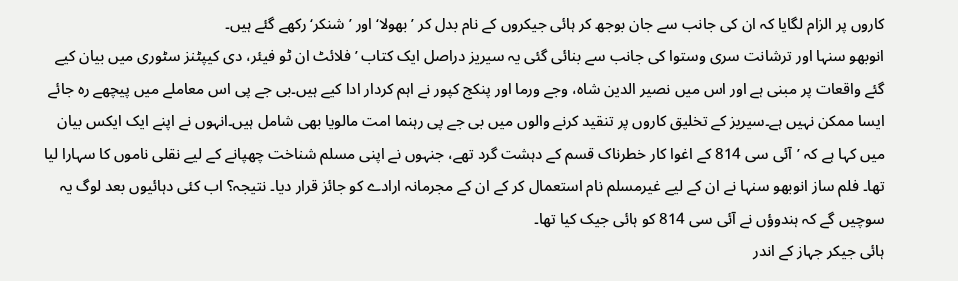کاروں پر الزام لگایا کہ ان کی جانب سے جان بوجھ کر ہائی جیکروں کے نام بدل کر ’بھولا‘ اور ’شنکر‘ رکھے گئے ہیں۔
انوبھو سنہا اور ترشانت سری وستوا کی جانب سے بنائی گئی یہ سیریز دراصل ایک کتاب ’فلائٹ ان ٹو فیئر، دی کیپٹنز سٹوری میں بیان کیے گئے واقعات پر مبنی ہے اور اس میں نصیر الدین شاہ، وجے ورما اور پنکج کپور نے اہم کردار ادا کیے ہیں۔بی جے پی اس معاملے میں پیچھے رہ جائے ایسا ممکن نہیں ہے۔سیریز کے تخلیق کاروں پر تنقید کرنے والوں میں بی جے پی رہنما امت مالویا بھی شامل ہیں۔انہوں نے اپنے ایک ایکس بیان میں کہا ہے کہ ’آئی سی 814 کے اغوا کار خطرناک قسم کے دہشت گرد تھے، جنہوں نے اپنی مسلم شناخت چھپانے کے لیے نقلی ناموں کا سہارا لیا تھا۔ فلم ساز انوبھو سنہا نے ان کے لیے غیرمسلم نام استعمال کر کے ان کے مجرمانہ ارادے کو جائز قرار دیا۔ نتیجہ؟ اب کئی دہائیوں بعد لوگ یہ سوچیں گے کہ ہندوؤں نے آئی سی 814 کو ہائی جیک کیا تھا۔
ہائی جیکر جہاز کے اندر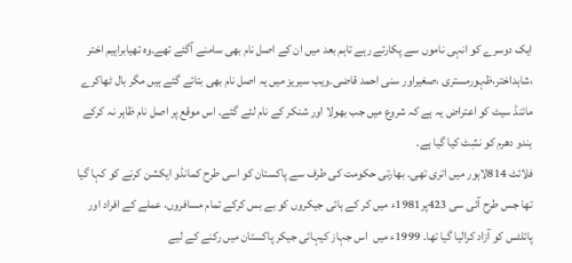ایک دوسرے کو انہی ناموں سے پکارتے رہے تاہم بعد میں ان کے اصل نام بھی سامنے آگئے تھے۔وہ تھیابراہیم اختر ،شاہداختر،ظہورمستری ،صغیراور سنی احمد قاضی۔ویب سیریز میں یہ اصل نام بھی بتائے گئے ہیں مگر بال ٹھاکرے مائنڈ سیٹ کو اعتراض یہ ہے کہ شروع میں جب بھولا اور شنکر کے نام لئے گئے۔ اس موقع پر اصل نام ظاہر نہ کرکے ہندو دھرم کو نشِٹ کیا گیا ہے۔
فلائٹ 814لاہور میں اتری تھی۔ بھارتی حکومت کی طرف سے پاکستان کو اسی طرح کمانڈو ایکشن کرنے کو کہا گیا تھا جس طرح آئی سی 423پر1981ء میں کر کے ہائی جیکروں کو بے بس کرکے تمام مسافروں، عملے کے افراد اور پائلٹس کو آزاد کرالیا گیا تھا۔ 1999ء میں  اس جہاز کیہائی جیکر پاکستان میں رکنے کے لیے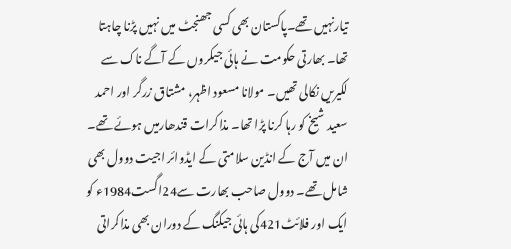تیارنہیں تھے۔پاکستان بھی کسی جھنجٹ میں نہیں پڑنا چاہتا تھا۔ بھارتی حکومت نے ہائی جیکروں کے آگے ناک سے لکیریں نکالی تھیں۔ مولانا مسعود اظہر، مشتاق زرگر اور احمد سعید شیخ کو رہا کرنا پڑا تھا۔ مذاکرات قندھارمیں ہوئے تھے۔ ان میں آج کے انڈین سلامتی کے ایڈوائر اجیت دوول بھی شامل تھے۔ دوول صاحب بھارت سے24اگست1984ء کو ایک اور فلائٹ421کی ہائی جیکنگ کے دوران بھی مذاکراتی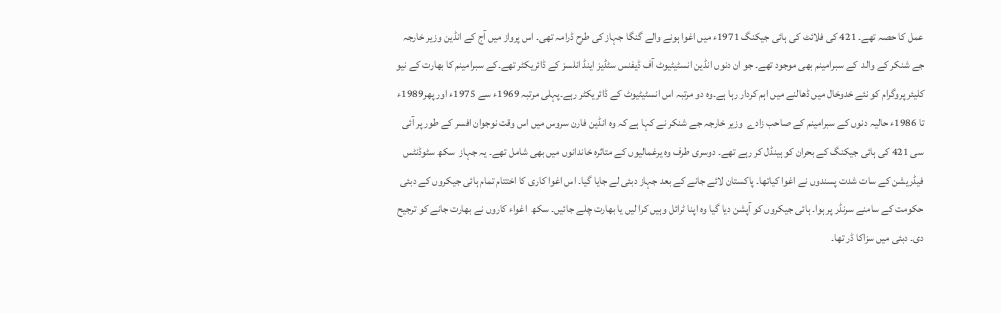عمل کا حصہ تھے۔ 421 کی فلائٹ کی ہائی جیکنگ 1971ء میں اغوا ہونے والے گنگا جہاز کی طرح ڈرامہ تھی۔ اس پرواز میں آج کے انڈین وزیر خارجہ جے شنکر کے والد  کے سبرامینم بھی موجود تھے۔ جو ان دنوں انڈین انسٹیٹیوٹ آف ڈیفنس سٹڈیز اینڈ انلسز کے ڈائریکٹر تھے۔کے سبرامینم کا بھارت کے نیو کلیئر پروگرام کو نئے خدوخال میں ڈھالنے میں اہم کردار رہا ہے۔وہ دو مرتبہ اس انسٹیٹیوٹ کے ڈائریکٹر رہے۔پہلی مرتبہ 1969ء سے 1975ء اور پھر1989ء تا 1986ء حالیہ دنوں کے سبرامینم کے صاحب زادے  وزیر خارجہ جے شنکر نے کہا ہے کہ وہ انڈین فارن سروس میں اس وقت نوجوان افسر کے طور پر آئی سی 421 کی ہائی جیکنگ کے بحران کو ہینڈل کر رہے تھے۔ دوسری طرف وہ یرغمالیوں کے متاثرہ خاندانوں میں بھی شامل تھے۔ یہ جہاز  سکھ سٹوڈنٹس فیڈریشن کے سات شدت پسندوں نے اغوا کیاتھا۔ پاکستان لائے جانے کے بعد جہاز دبئی لے جایا گیا۔ اس اغوا کاری کا اختتام تمام ہائی جیکروں کے دبئی حکومت کے سامنے سرنڈر پر ہوا۔ ہائی جیکروں کو آپشن دیا گیا وہ اپنا ٹرائل وہیں کرا لیں یا بھارت چلے جائیں۔ سکھ  اغواء کاروں نے بھارت جانے کو ترجیح دی۔ دبئی میں سزاکا ڈر تھا۔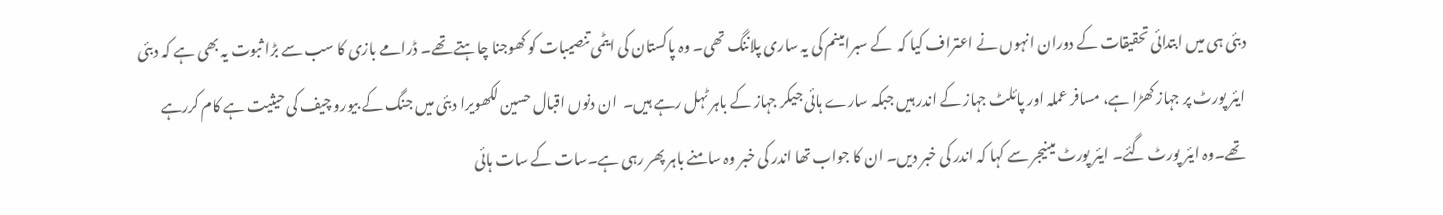دبئی ہی میں ابتدائی تحقیقات کے دوران انہوں نے اعتراف کیا کہ  کے سبرامینم کی یہ ساری پلاننگ تھی۔ وہ پاکستان کی ایٹمی تنصیبات کو کھوجنا چاہتے تھے۔ ڈرامے بازی کا سب سے بڑا ثبوت یہ بھی ہے کہ دبئی ایئر پورٹ پر جہاز کھڑا ہے، مسافر عملہ اور پائلٹ جہاز کے اندر ہیں جبکہ سارے ہائی جیکر جہاز کے باہر ٹہل رہے ہیں۔  ان دنوں اقبال حسین لکھویرا دبئی میں جنگ کے بیورو چیف کی حیثیت ہے کام کررہے تھے۔وہ ایئر پورٹ گئے۔ ایئر پورٹ مینیجر سے کہا کہ اندر کی خبر دیں۔ ان کا جواب تھا اندر کی خبر وہ سامنے باہر پھر رہی ہے۔سات کے سات ہائی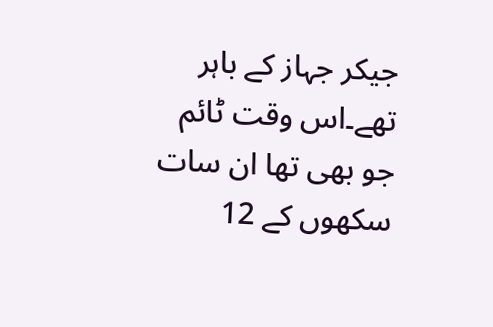جیکر جہاز کے باہر تھے۔اس وقت ٹائم جو بھی تھا ان سات سکھوں کے 12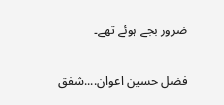ضرور بجے ہوئے تھے۔

فضل حسین اعوان....شفق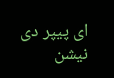ای پیپر دی نیشن